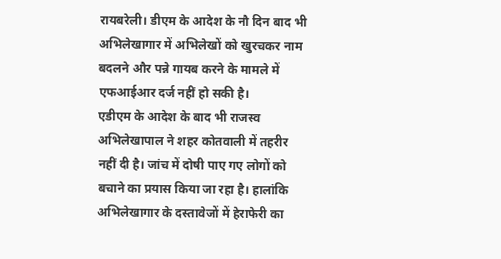रायबरेली। डीएम के आदेश के नौ दिन बाद भी अभिलेखागार में अभिलेखों को खुरचकर नाम बदलने और पन्ने गायब करने के मामले में एफआईआर दर्ज नहीं हो सकी है।
एडीएम के आदेश के बाद भी राजस्व अभिलेखापाल ने शहर कोतवाली में तहरीर नहीं दी है। जांच में दोषी पाए गए लोगों को बचाने का प्रयास किया जा रहा है। हालांकि अभिलेखागार के दस्तावेजों में हेराफेरी का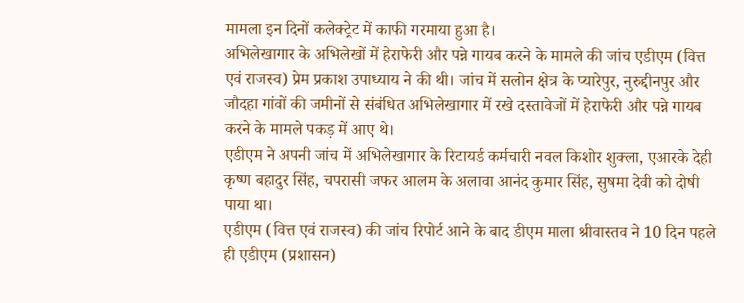मामला इन दिनों कलेक्ट्रेट में काफी गरमाया हुआ है।
अभिलेखागार के अभिलेखों में हेराफेरी और पन्ने गायब करने के मामले की जांच एडीएम (वित्त एवं राजस्व) प्रेम प्रकाश उपाध्याय ने की थी। जांच में सलोन क्षेत्र के प्यारेपुर, नुरुद्दीनपुर और जौदहा गांवों की जमीनों से संबंधित अभिलेखागार में रखे दस्तावेजों में हेराफेरी और पन्ने गायब करने के मामले पकड़ में आए थे।
एडीएम ने अपनी जांच में अभिलेखागार के रिटायर्ड कर्मचारी नवल किशोर शुक्ला, एआरके देही कृष्ण बहादुर सिंह, चपरासी जफर आलम के अलावा आनंद कुमार सिंह, सुषमा देवी को दोषी पाया था।
एडीएम (वित्त एवं राजस्व) की जांच रिपोर्ट आने के बाद डीएम माला श्रीवास्तव ने 10 दिन पहले ही एडीएम (प्रशासन)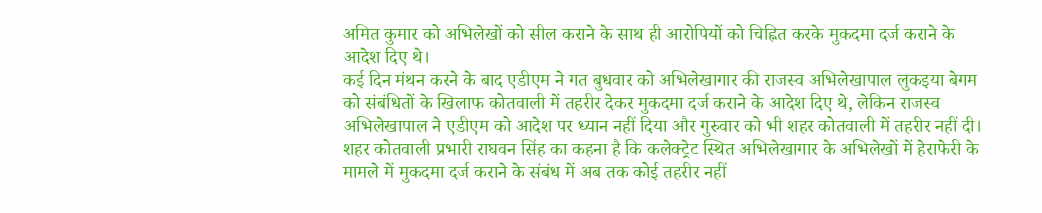अमित कुमार को अभिलेखों को सील कराने के साथ ही आरोपियों को चिह्नित करके मुकदमा दर्ज कराने के आदेश दिए थे।
कई दिन मंथन करने के बाद एडीएम ने गत बुधवार को अभिलेखागार की राजस्व अभिलेखापाल लुकइया बेगम को संबंधितों के खिलाफ कोतवाली में तहरीर देकर मुकदमा दर्ज कराने के आदेश दिए थे, लेकिन राजस्व अभिलेखापाल ने एडीएम को आदेश पर ध्यान नहीं दिया और गुरुवार को भी शहर कोतवाली में तहरीर नहीं दी।
शहर कोतवाली प्रभारी राघवन सिंह का कहना है कि कलेक्ट्रेट स्थित अभिलेखागार के अभिलेखों में हेराफेरी के मामले में मुकदमा दर्ज कराने के संबंध में अब तक कोई तहरीर नहीं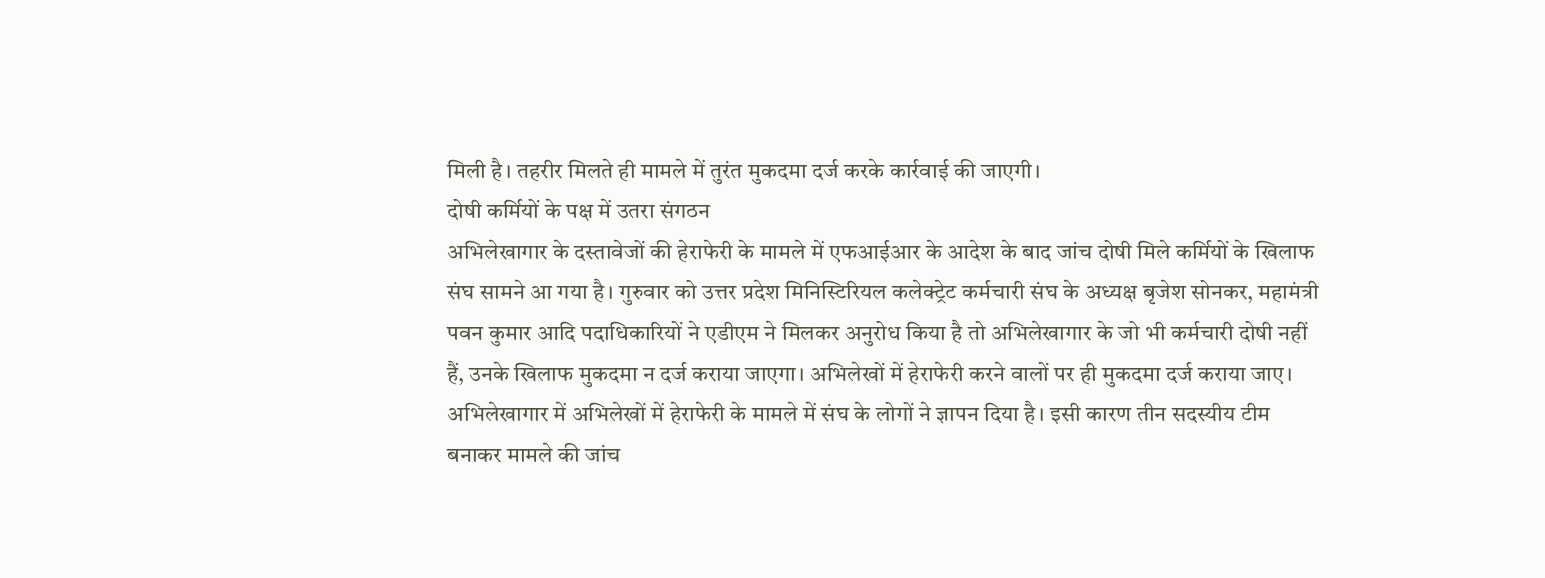मिली है। तहरीर मिलते ही मामले में तुरंत मुकदमा दर्ज करके कार्रवाई की जाएगी।
दोषी कर्मियों के पक्ष में उतरा संगठन
अभिलेखागार के दस्तावेजों की हेराफेरी के मामले में एफआईआर के आदेश के बाद जांच दोषी मिले कर्मियों के खिलाफ संघ सामने आ गया है। गुरुवार को उत्तर प्रदेश मिनिस्टिरियल कलेक्ट्रेट कर्मचारी संघ के अध्यक्ष बृजेश सोनकर, महामंत्री पवन कुमार आदि पदाधिकारियों ने एडीएम ने मिलकर अनुरोध किया है तो अभिलेखागार के जो भी कर्मचारी दोषी नहीं हैं, उनके खिलाफ मुकदमा न दर्ज कराया जाएगा। अभिलेखों में हेराफेरी करने वालों पर ही मुकदमा दर्ज कराया जाए।
अभिलेखागार में अभिलेखों में हेराफेरी के मामले में संघ के लोगों ने ज्ञापन दिया है। इसी कारण तीन सदस्यीय टीम बनाकर मामले की जांच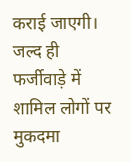कराई जाएगी। जल्द ही फर्जीवाड़े में शामिल लोगों पर मुकदमा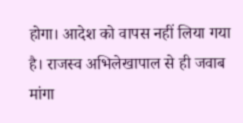होगा। आदेश को वापस नहीं लिया गया है। राजस्व अभिलेखापाल से ही जवाब मांगा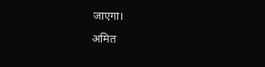जाएगा।
अमित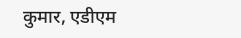कुमार, एडीएम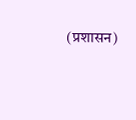(प्रशासन)